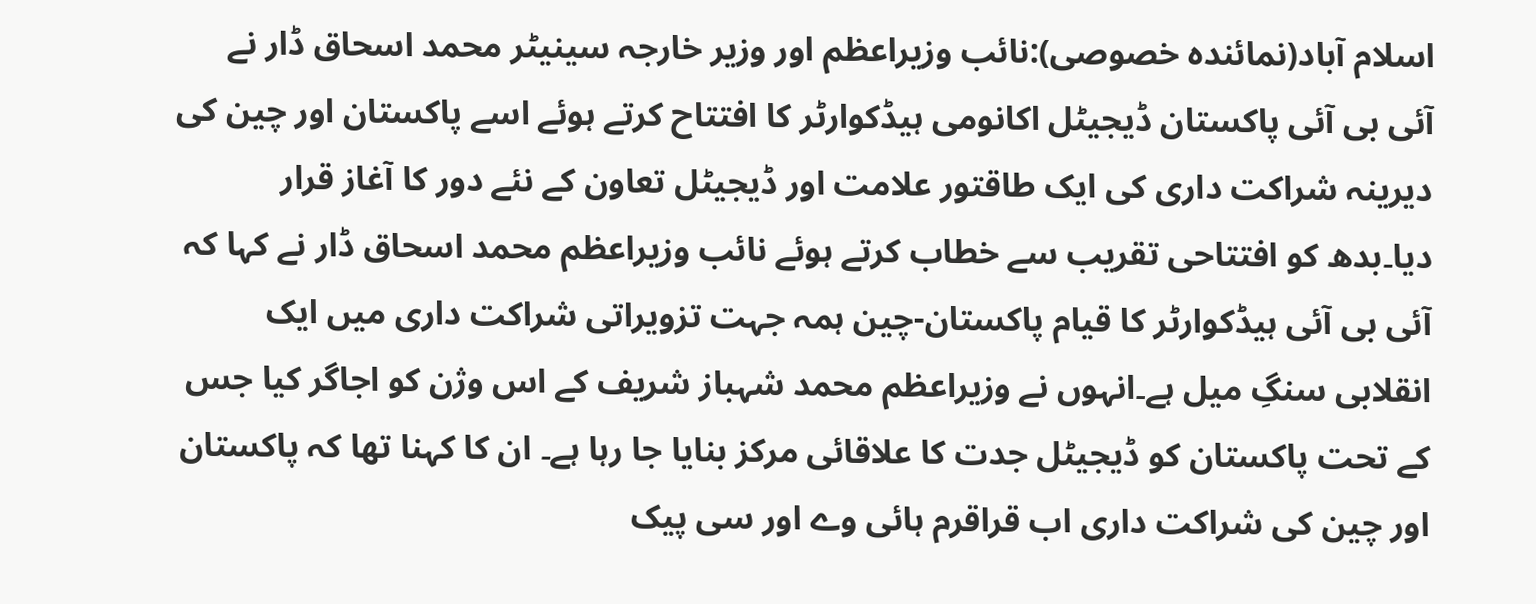اسلام آباد(نمائندہ خصوصی):نائب وزیراعظم اور وزیر خارجہ سینیٹر محمد اسحاق ڈار نے آئی بی آئی پاکستان ڈیجیٹل اکانومی ہیڈکوارٹر کا افتتاح کرتے ہوئے اسے پاکستان اور چین کی دیرینہ شراکت داری کی ایک طاقتور علامت اور ڈیجیٹل تعاون کے نئے دور کا آغاز قرار دیا۔بدھ کو افتتاحی تقریب سے خطاب کرتے ہوئے نائب وزیراعظم محمد اسحاق ڈار نے کہا کہ آئی بی آئی ہیڈکوارٹر کا قیام پاکستان-چین ہمہ جہت تزویراتی شراکت داری میں ایک انقلابی سنگِ میل ہے۔انہوں نے وزیراعظم محمد شہباز شریف کے اس وژن کو اجاگر کیا جس کے تحت پاکستان کو ڈیجیٹل جدت کا علاقائی مرکز بنایا جا رہا ہے۔ ان کا کہنا تھا کہ پاکستان اور چین کی شراکت داری اب قراقرم ہائی وے اور سی پیک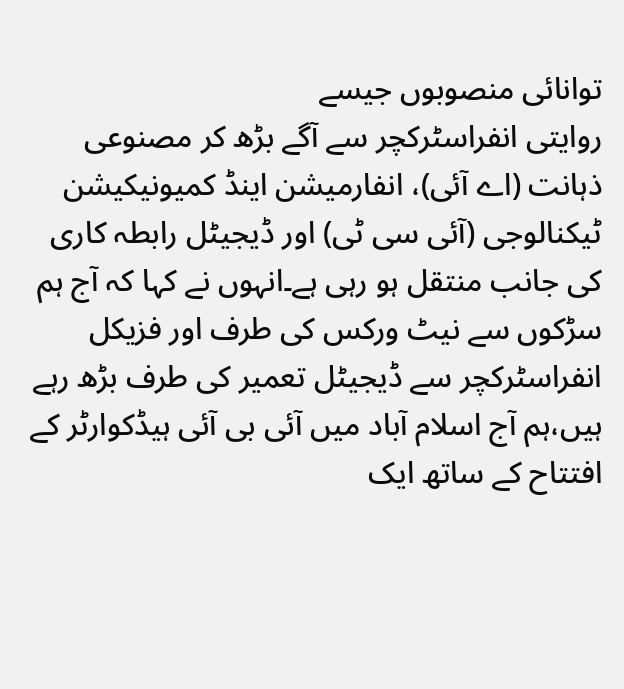توانائی منصوبوں جیسے
روایتی انفراسٹرکچر سے آگے بڑھ کر مصنوعی ذہانت (اے آئی)، انفارمیشن اینڈ کمیونیکیشن ٹیکنالوجی (آئی سی ٹی) اور ڈیجیٹل رابطہ کاری کی جانب منتقل ہو رہی ہے۔انہوں نے کہا کہ آج ہم سڑکوں سے نیٹ ورکس کی طرف اور فزیکل انفراسٹرکچر سے ڈیجیٹل تعمیر کی طرف بڑھ رہے ہیں،ہم آج اسلام آباد میں آئی بی آئی ہیڈکوارٹر کے افتتاح کے ساتھ ایک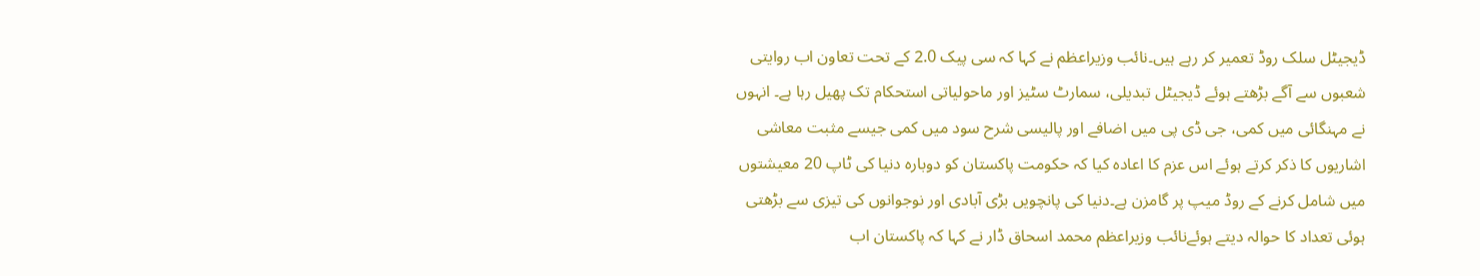ڈیجیٹل سلک روڈ تعمیر کر رہے ہیں۔نائب وزیراعظم نے کہا کہ سی پیک 2.0 کے تحت تعاون اب روایتی شعبوں سے آگے بڑھتے ہوئے ڈیجیٹل تبدیلی، سمارٹ سٹیز اور ماحولیاتی استحکام تک پھیل رہا ہے۔ انہوں نے مہنگائی میں کمی، جی ڈی پی میں اضافے اور پالیسی شرح سود میں کمی جیسے مثبت معاشی اشاریوں کا ذکر کرتے ہوئے اس عزم کا اعادہ کیا کہ حکومت پاکستان کو دوبارہ دنیا کی ٹاپ 20 معیشتوں میں شامل کرنے کے روڈ میپ پر گامزن ہے۔دنیا کی پانچویں بڑی آبادی اور نوجوانوں کی تیزی سے بڑھتی ہوئی تعداد کا حوالہ دیتے ہوئےنائب وزیراعظم محمد اسحاق ڈار نے کہا کہ پاکستان اب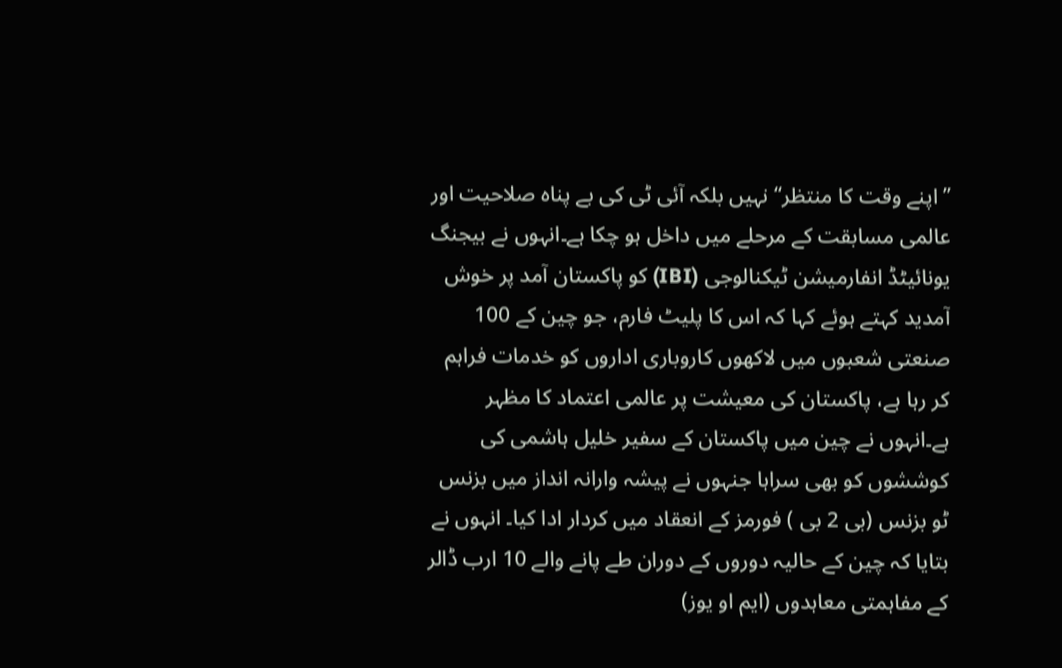’’اپنے وقت کا منتظر‘‘ نہیں بلکہ آئی ٹی کی بے پناہ صلاحیت اور عالمی مسابقت کے مرحلے میں داخل ہو چکا ہے۔انہوں نے بیجنگ یونائیٹڈ انفارمیشن ٹیکنالوجی (IBI) کو پاکستان آمد پر خوش آمدید کہتے ہوئے کہا کہ اس کا پلیٹ فارم، جو چین کے 100 صنعتی شعبوں میں لاکھوں کاروباری اداروں کو خدمات فراہم کر رہا ہے، پاکستان کی معیشت پر عالمی اعتماد کا مظہر ہے۔انہوں نے چین میں پاکستان کے سفیر خلیل ہاشمی کی کوششوں کو بھی سراہا جنہوں نے پیشہ وارانہ انداز میں بزنس ٹو بزنس (بی 2 بی ) فورمز کے انعقاد میں کردار ادا کیا۔ انہوں نے بتایا کہ چین کے حالیہ دوروں کے دوران طے پانے والے 10 ارب ڈالر کے مفاہمتی معاہدوں (ایم او یوز)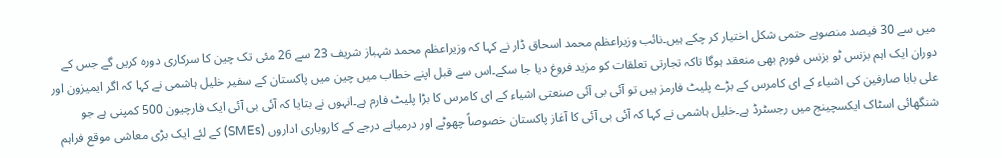میں سے 30 فیصد منصوبے حتمی شکل اختیار کر چکے ہیں۔نائب وزیراعظم محمد اسحاق ڈار نے کہا کہ وزیراعظم محمد شہباز شریف 23 سے 26 مئی تک چین کا سرکاری دورہ کریں گے جس کے دوران ایک اہم بزنس ٹو بزنس فورم بھی منعقد ہوگا تاکہ تجارتی تعلقات کو مزید فروغ دیا جا سکے۔اس سے قبل اپنے خطاب میں چین میں پاکستان کے سفیر خلیل ہاشمی نے کہا کہ اگر ایمیزون اور علی بابا صارفین کی اشیاء کے ای کامرس کے بڑے پلیٹ فارمز ہیں تو آئی بی آئی صنعتی اشیاء کے ای کامرس کا بڑا پلیٹ فارم ہے۔انہوں نے بتایا کہ آئی بی آئی ایک فارچیون 500 کمپنی ہے جو شنگھائی اسٹاک ایکسچینج میں رجسٹرڈ ہے۔خلیل ہاشمی نے کہا کہ آئی بی آئی کا آغاز پاکستان خصوصاً چھوٹے اور درمیانے درجے کے کاروباری اداروں (SMEs) کے لئے ایک بڑی معاشی موقع فراہم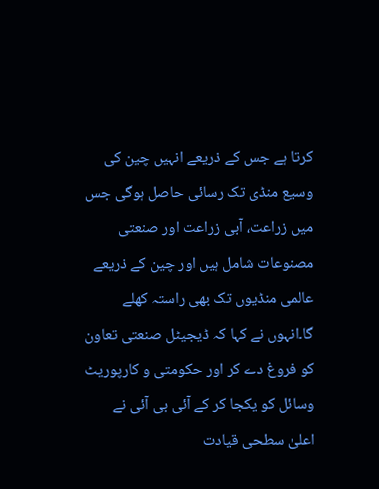کرتا ہے جس کے ذریعے انہیں چین کی وسیع منڈی تک رسائی حاصل ہوگی جس میں زراعت، آبی زراعت اور صنعتی مصنوعات شامل ہیں اور چین کے ذریعے عالمی منڈیوں تک بھی راستہ کھلے گا۔انہوں نے کہا کہ ڈیجیٹل صنعتی تعاون کو فروغ دے کر اور حکومتی و کارپوریٹ وسائل کو یکجا کر کے آئی بی آئی نے اعلیٰ سطحی قیادت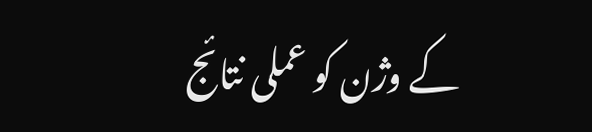کے وژن کو عملی نتائج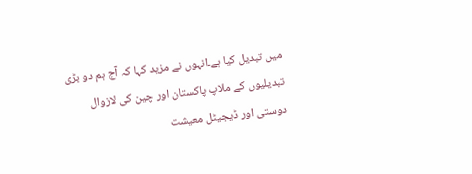میں تبدیل کیا ہے۔انہوں نے مزید کہا کہ آج ہم دو بڑی تبدیلیوں کے ملاپ پاکستان اور چین کی لازوال دوستی اور ڈیجیٹل معیشت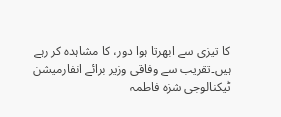کا تیزی سے ابھرتا ہوا دور، کا مشاہدہ کر رہے ہیں۔تقریب سے وفاقی وزیر برائے انفارمیشن ٹیکنالوجی شزہ فاطمہ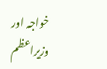خواجہ اور وزیراعظم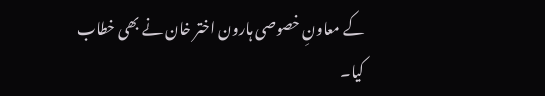کے معاونِ خصوصی ہارون اختر خان نے بھی خطاب کیا۔